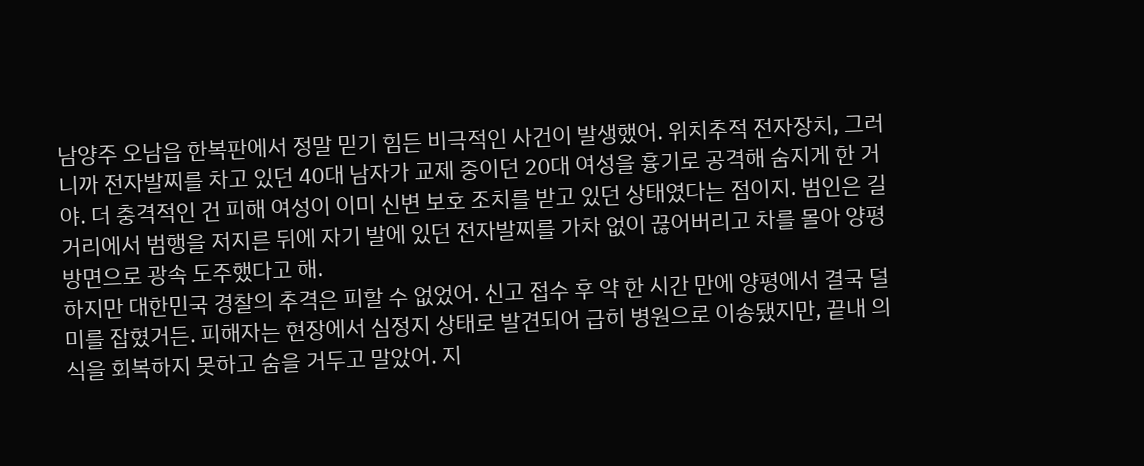남양주 오남읍 한복판에서 정말 믿기 힘든 비극적인 사건이 발생했어. 위치추적 전자장치, 그러니까 전자발찌를 차고 있던 40대 남자가 교제 중이던 20대 여성을 흉기로 공격해 숨지게 한 거야. 더 충격적인 건 피해 여성이 이미 신변 보호 조치를 받고 있던 상태였다는 점이지. 범인은 길거리에서 범행을 저지른 뒤에 자기 발에 있던 전자발찌를 가차 없이 끊어버리고 차를 몰아 양평 방면으로 광속 도주했다고 해.
하지만 대한민국 경찰의 추격은 피할 수 없었어. 신고 접수 후 약 한 시간 만에 양평에서 결국 덜미를 잡혔거든. 피해자는 현장에서 심정지 상태로 발견되어 급히 병원으로 이송됐지만, 끝내 의식을 회복하지 못하고 숨을 거두고 말았어. 지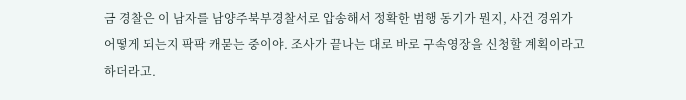금 경찰은 이 남자를 남양주북부경찰서로 압송해서 정확한 범행 동기가 뭔지, 사건 경위가 어떻게 되는지 팍팍 캐묻는 중이야. 조사가 끝나는 대로 바로 구속영장을 신청할 계획이라고 하더라고.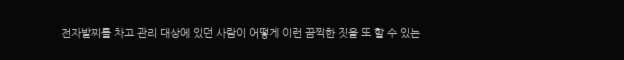전자발찌를 차고 관리 대상에 있던 사람이 어떻게 이런 끔찍한 짓을 또 할 수 있는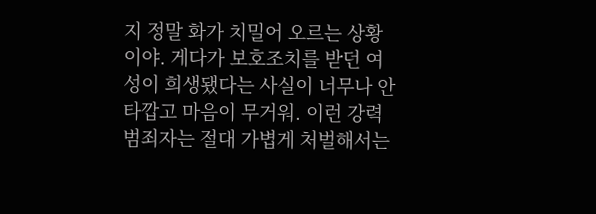지 정말 화가 치밀어 오르는 상황이야. 게다가 보호조치를 받던 여성이 희생됐다는 사실이 너무나 안타깝고 마음이 무거워. 이런 강력 범죄자는 절대 가볍게 처벌해서는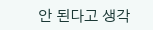안 된다고 생각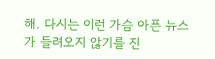해. 다시는 이런 가슴 아픈 뉴스가 들려오지 않기를 진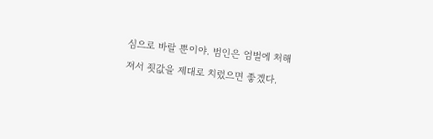심으로 바랄 뿐이야. 범인은 엄벌에 처해져서 죗값을 제대로 치렀으면 좋겠다.